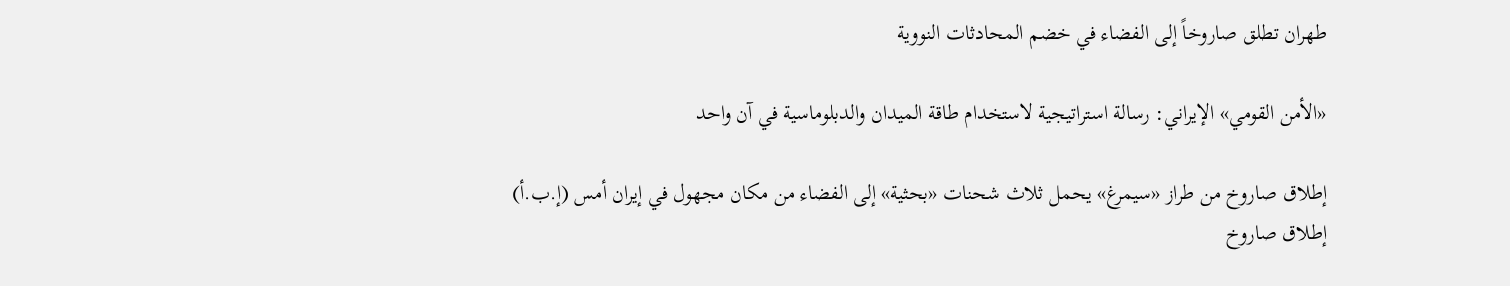طهران تطلق صاروخاً إلى الفضاء في خضم المحادثات النووية

«الأمن القومي» الإيراني: رسالة استراتيجية لاستخدام طاقة الميدان والدبلوماسية في آن واحد

إطلاق صاروخ من طراز «سيمرغ» يحمل ثلاث شحنات «بحثية» إلى الفضاء من مكان مجهول في إيران أمس (إ.ب.أ)
إطلاق صاروخ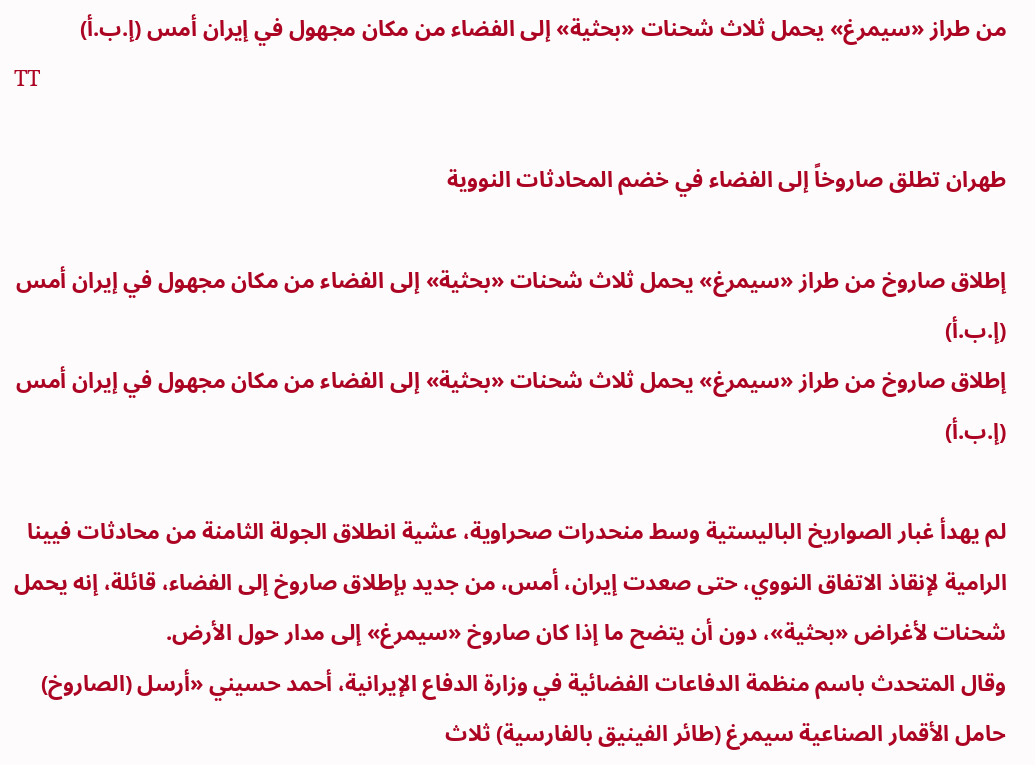من طراز «سيمرغ» يحمل ثلاث شحنات «بحثية» إلى الفضاء من مكان مجهول في إيران أمس (إ.ب.أ)
TT

طهران تطلق صاروخاً إلى الفضاء في خضم المحادثات النووية

إطلاق صاروخ من طراز «سيمرغ» يحمل ثلاث شحنات «بحثية» إلى الفضاء من مكان مجهول في إيران أمس (إ.ب.أ)
إطلاق صاروخ من طراز «سيمرغ» يحمل ثلاث شحنات «بحثية» إلى الفضاء من مكان مجهول في إيران أمس (إ.ب.أ)

لم يهدأ غبار الصواريخ الباليستية وسط منحدرات صحراوية، عشية انطلاق الجولة الثامنة من محادثات فيينا الرامية لإنقاذ الاتفاق النووي، حتى صعدت إيران، أمس، من جديد بإطلاق صاروخ إلى الفضاء، قائلة، إنه يحمل شحنات لأغراض «بحثية»، دون أن يتضح ما إذا كان صاروخ «سيمرغ» إلى مدار حول الأرض.
وقال المتحدث باسم منظمة الدفاعات الفضائية في وزارة الدفاع الإيرانية، أحمد حسيني «أرسل (الصاروخ) حامل الأقمار الصناعية سيمرغ (طائر الفينيق بالفارسية) ثلاث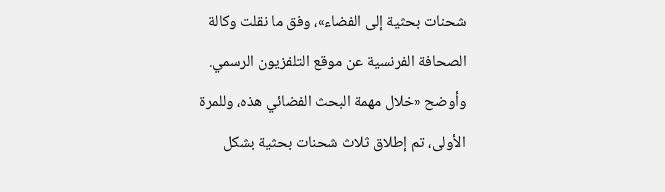شحنات بحثية إلى الفضاء»، وفق ما نقلت وكالة الصحافة الفرنسية عن موقع التلفزيون الرسمي.
وأوضح «خلال مهمة البحث الفضائي هذه، وللمرة الأولى، تم إطلاق ثلاث شحنات بحثية بشكل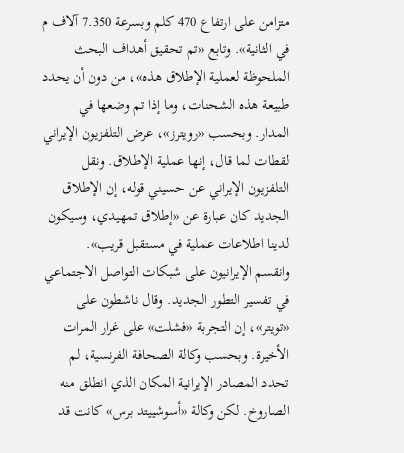متزامن على ارتفاع 470 كلم وبسرعة 7.350 آلاف م في الثانية». وتابع «تم تحقيق أهداف البحث الملحوظة لعملية الإطلاق هذه»، من دون أن يحدد طبيعة هذه الشحنات، وما إذا تم وضعها في المدار. وبحسب «رويترز»، عرض التلفزيون الإيراني لقطات لما قال، إنها عملية الإطلاق. ونقل التلفزيون الإيراني عن حسيني قوله، إن الإطلاق الجديد كان عبارة عن «إطلاق تمهيدي، وسيكون لدينا اطلاعات عملية في مستقبل قريب».
وانقسم الإيرانيون على شبكات التواصل الاجتماعي في تفسير التطور الجديد. وقال ناشطون على «تويتر»، إن التجربة «فشلت» على غرار المرات الأخيرة. وبحسب وكالة الصحافة الفرنسية، لم تحدد المصادر الإيرانية المكان الذي انطلق منه الصاروخ. لكن وكالة «أسوشييتد برس» كانت قد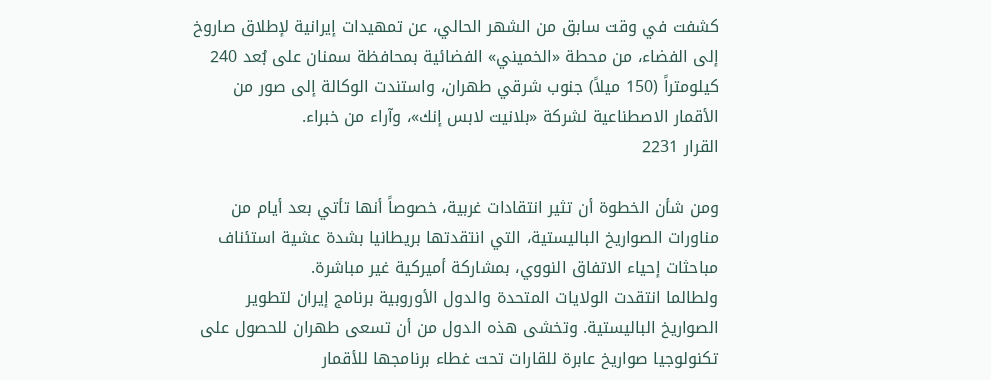كشفت في وقت سابق من الشهر الحالي، عن تمهيدات إيرانية لإطلاق صاروخ إلى الفضاء، من محطة «الخميني» الفضائية بمحافظة سمنان على بُعد 240 كيلومتراً (150 ميلاً) جنوب شرقي طهران، واستندت الوكالة إلى صور من الأقمار الاصطناعية لشركة «بلانيت لابس إنك»، وآراء من خبراء.
القرار 2231

ومن شأن الخطوة أن تثير انتقادات غربية، خصوصاً أنها تأتي بعد أيام من مناورات الصواريخ الباليستية، التي انتقدتها بريطانيا بشدة عشية استئناف مباحثات إحياء الاتفاق النووي، بمشاركة أميركية غير مباشرة.
ولطالما انتقدت الولايات المتحدة والدول الأوروبية برنامج إيران لتطوير الصواريخ الباليستية. وتخشى هذه الدول من أن تسعى طهران للحصول على تكنولوجيا صواريخ عابرة للقارات تحت غطاء برنامجها للأقمار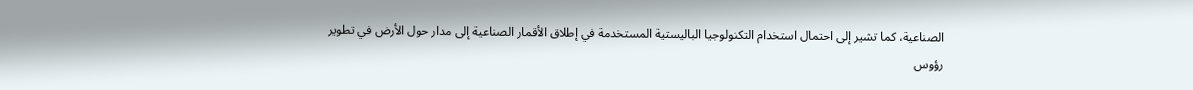الصناعية، كما تشير إلى احتمال استخدام التكنولوجيا الباليستية المستخدمة في إطلاق الأقمار الصناعية إلى مدار حول الأرض في تطوير رؤوس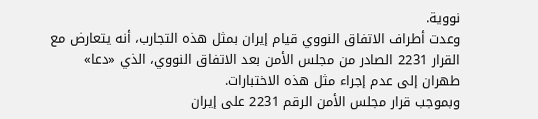نووية.
وعدت أطراف الاتفاق النووي قيام إيران بمثل هذه التجارب، أنه يتعارض مع القرار 2231 الصادر من مجلس الأمن بعد الاتفاق النووي، الذي «دعا» طهران إلى عدم إجراء مثل هذه الاختبارات.
وبموجب قرار مجلس الأمن الرقم 2231 على إيران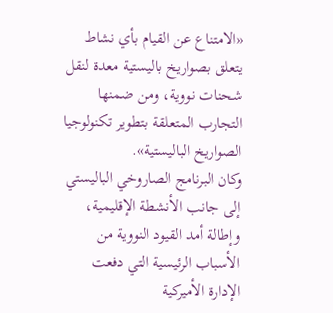«الامتناع عن القيام بأي نشاط يتعلق بصواريخ باليستية معدة لنقل شحنات نووية، ومن ضمنها التجارب المتعلقة بتطوير تكنولوجيا الصواريخ الباليستية».
وكان البرنامج الصاروخي الباليستي إلى جانب الأنشطة الإقليمية، وإطالة أمد القيود النووية من الأسباب الرئيسية التي دفعت الإدارة الأميركية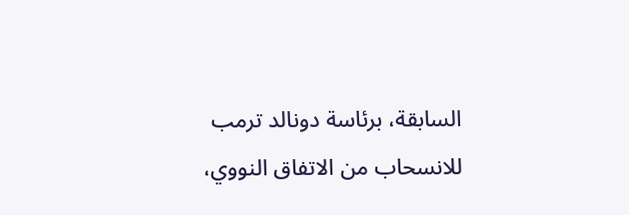السابقة، برئاسة دونالد ترمب للانسحاب من الاتفاق النووي،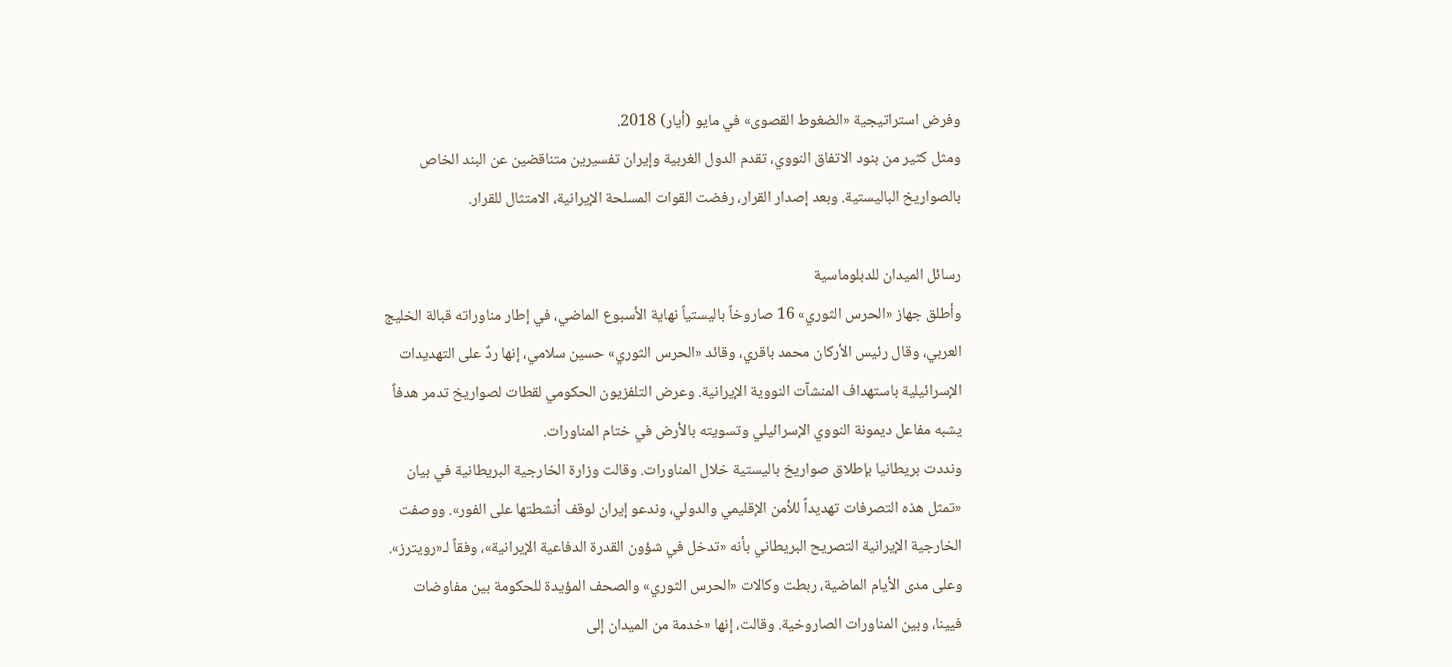وفرض استراتيجية «الضغوط القصوى» في مايو (أيار) 2018.
ومثل كثير من بنود الاتفاق النووي، تقدم الدول الغربية وإيران تفسيرين متناقضين عن البند الخاص بالصواريخ الباليستية. وبعد إصدار القرار، رفضت القوات المسلحة الإيرانية، الامتثال للقرار.

رسائل الميدان للدبلوماسية
وأطلق جهاز «الحرس الثوري» 16 صاروخاً باليستياً نهاية الأسبوع الماضي، في إطار مناوراته قبالة الخليج العربي، وقال رئيس الأركان محمد باقري، وقائد «الحرس الثوري» حسين سلامي، إنها ردٌ على التهديدات الإسرائيلية باستهداف المنشآت النووية الإيرانية. وعرض التلفزيون الحكومي لقطات لصواريخ تدمر هدفاً يشبه مفاعل ديمونة النووي الإسرائيلي وتسويته بالأرض في ختام المناورات.
ونددت بريطانيا بإطلاق صواريخ باليستية خلال المناورات. وقالت وزارة الخارجية البريطانية في بيان «تمثل هذه التصرفات تهديداً للأمن الإقليمي والدولي، وندعو إيران لوقف أنشطتها على الفور». ووصفت الخارجية الإيرانية التصريح البريطاني بأنه «تدخل في شؤون القدرة الدفاعية الإيرانية»، وفقاً لـ«رويترز».
وعلى مدى الأيام الماضية، ربطت وكالات «الحرس الثوري» والصحف المؤيدة للحكومة بين مفاوضات فيينا، وبين المناورات الصاروخية. وقالت، إنها «خدمة من الميدان إلى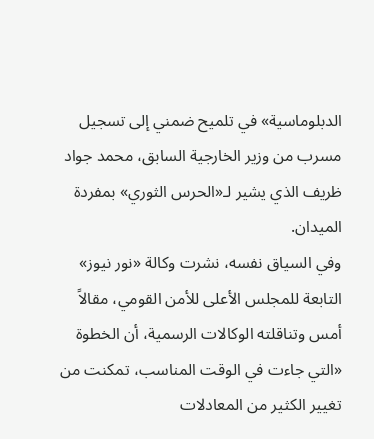الدبلوماسية» في تلميح ضمني إلى تسجيل مسرب من وزير الخارجية السابق، محمد جواد ظريف الذي يشير لـ«الحرس الثوري» بمفردة الميدان.
وفي السياق نفسه، نشرت وكالة «نور نيوز» التابعة للمجلس الأعلى للأمن القومي، مقالاً أمس وتناقلته الوكالات الرسمية، أن الخطوة «التي جاءت في الوقت المناسب، تمكنت من تغيير الكثير من المعادلات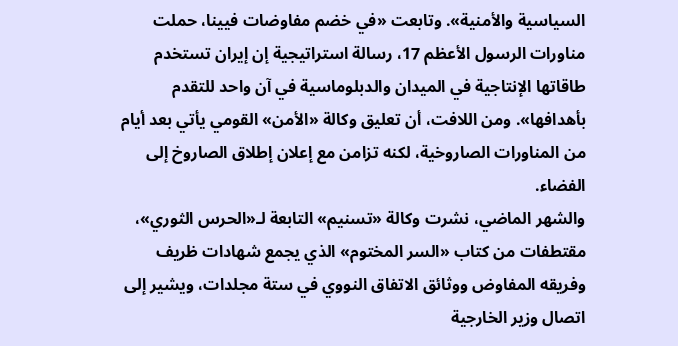السياسية والأمنية». وتابعت «في خضم مفاوضات فيينا، حملت مناورات الرسول الأعظم 17، رسالة استراتيجية إن إيران تستخدم طاقاتها الإنتاجية في الميدان والدبلوماسية في آن واحد للتقدم بأهدافها». ومن اللافت، أن تعليق وكالة «الأمن» القومي يأتي بعد أيام من المناورات الصاروخية، لكنه تزامن مع إعلان إطلاق الصاروخ إلى الفضاء.
والشهر الماضي، نشرت وكالة «تسنيم» التابعة لـ«الحرس الثوري»، مقتطفات من كتاب «السر المختوم» الذي يجمع شهادات ظريف وفريقه المفاوض ووثائق الاتفاق النووي في ستة مجلدات، ويشير إلى اتصال وزير الخارجية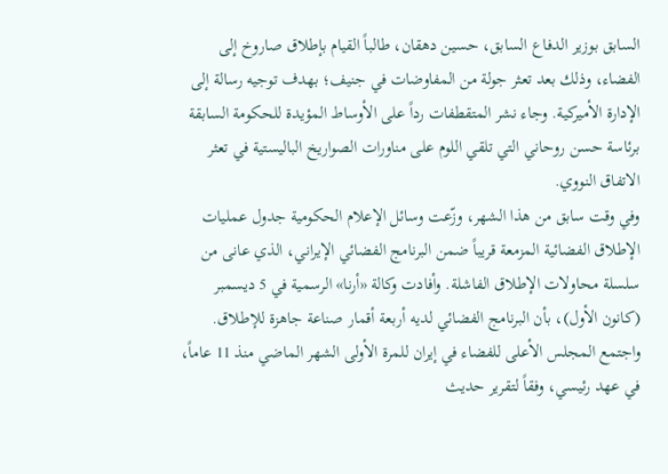السابق بوزير الدفاع السابق، حسين دهقان، طالباً القيام بإطلاق صاروخ إلى الفضاء، وذلك بعد تعثر جولة من المفاوضات في جنيف؛ بهدف توجيه رسالة إلى الإدارة الأميركية. وجاء نشر المتقطفات رداً على الأوساط المؤيدة للحكومة السابقة برئاسة حسن روحاني التي تلقي اللوم على مناورات الصواريخ الباليستية في تعثر الاتفاق النووي.
وفي وقت سابق من هذا الشهر، وزّعت وسائل الإعلام الحكومية جدول عمليات الإطلاق الفضائية المزمعة قريباً ضمن البرنامج الفضائي الإيراني، الذي عانى من سلسلة محاولات الإطلاق الفاشلة. وأفادت وكالة «أرنا» الرسمية في 5 ديسمبر (كانون الأول)، بأن البرنامج الفضائي لديه أربعة أقمار صناعة جاهزة للإطلاق. واجتمع المجلس الأعلى للفضاء في إيران للمرة الأولى الشهر الماضي منذ 11 عاماً، في عهد رئيسي، وفقاً لتقرير حديث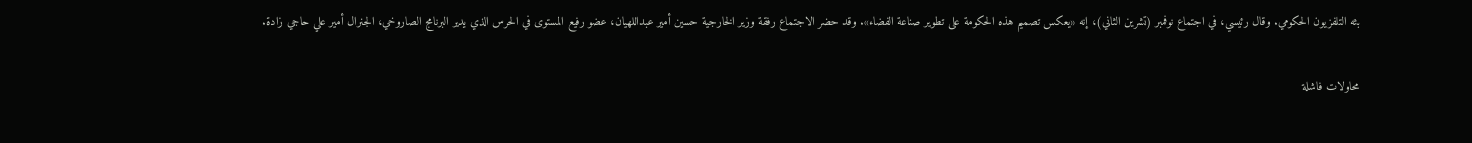بثه التلفزيون الحكومي. وقال رئيسي، في اجتماع نوفمبر (تشرين الثاني)، إنه «يعكس تصميم هذه الحكومة على تطوير صناعة الفضاء». وقد حضر الاجتماع رفقة وزير الخارجية حسين أمير عبداللهيان، عضو رفيع المستوى في الحرس الذي يدير البرنامج الصاروخي، الجنرال أمير علي حاجي زادة.

محاولات فاشلة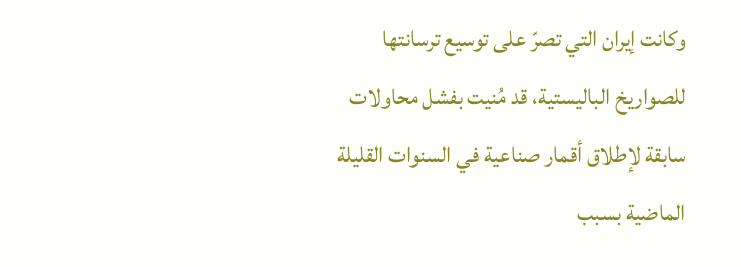وكانت إيران التي تصرّ على توسيع ترسانتها للصواريخ الباليستية، قد مُنيت بفشل محاولات سابقة لإطلاق أقمار صناعية في السنوات القليلة الماضية بسبب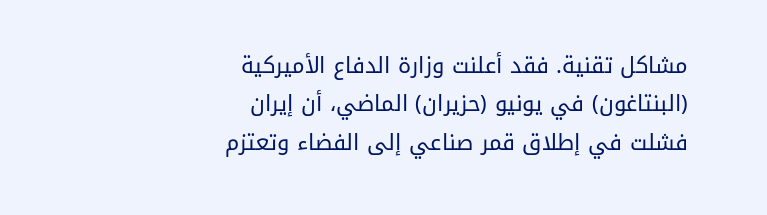مشاكل تقنية. فقد أعلنت وزارة الدفاع الأميركية (البنتاغون) في يونيو (حزيران) الماضي، أن إيران فشلت في إطلاق قمر صناعي إلى الفضاء وتعتزم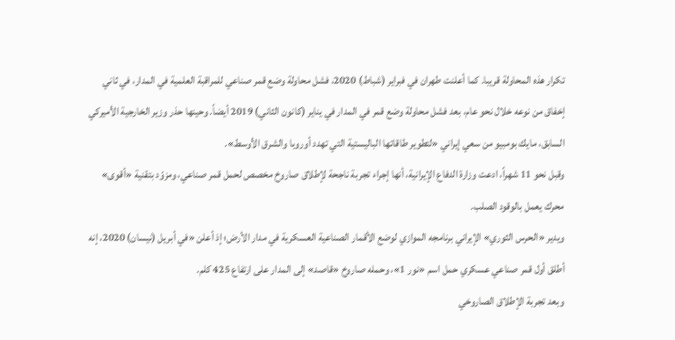تكرار هذه المحاولة قريبا. كما أعلنت طهران في فبراير (شباط) 2020، فشل محاولة وضع قمر صناعي للمراقبة العلمية في المدار، في ثاني إخفاق من نوعه خلال نحو عام، بعد فشل محاولة وضع قمر في المدار في يناير (كانون الثاني) 2019 أيضاً. وحينها حذر وزير الخارجية الأميركي السابق، مايك بومبيو من سعي إيراني «لتطوير طاقاتها الباليستية التي تهدد أوروبا والشرق الأوسط».
وقبل نحو 11 شهراً، ادعت وزارة الدفاع الإيرانية، أنها إجراء تجربة ناجحة لإطلاق صاروخ مخصص لحمل قمر صناعي، ومزوّد بتقنية «أقوى» محرك يعمل بالوقود الصلب.
ويدير «الحرس الثوري» الإيراني برنامجه الموازي لوضع الأقمار الصناعية العسكرية في مدار الأرض؛ إذ أعلن «في أبريل (نيسان) 2020، إنه أطلق أول قمر صناعي عسكري حمل اسم «نور 1»، وحمله صاروخ «قاصد» إلى المدار على ارتفاع 425 كلم.
وبعد تجربة الإطلاق الصاروخي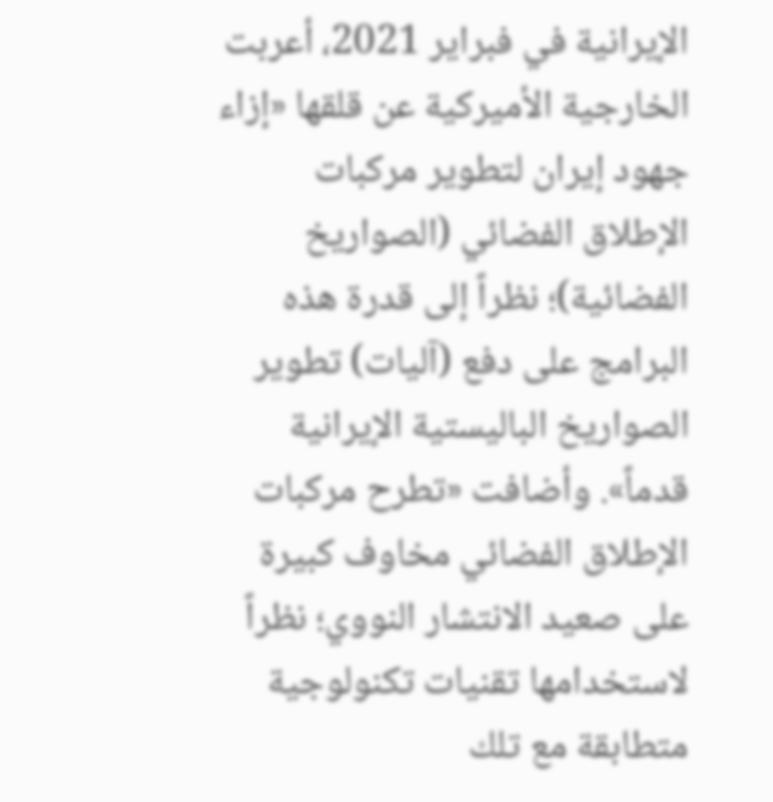الإيرانية في فبراير 2021، أعربت الخارجية الأميركية عن قلقها «إزاء جهود إيران لتطوير مركبات الإطلاق الفضائي (الصواريخ الفضائية)؛ نظراً إلى قدرة هذه البرامج على دفع (آليات) تطوير الصواريخ الباليستية الإيرانية قدماً». وأضافت «تطرح مركبات الإطلاق الفضائي مخاوف كبيرة على صعيد الانتشار النووي؛ نظراً لاستخدامها تقنيات تكنولوجية متطابقة مع تلك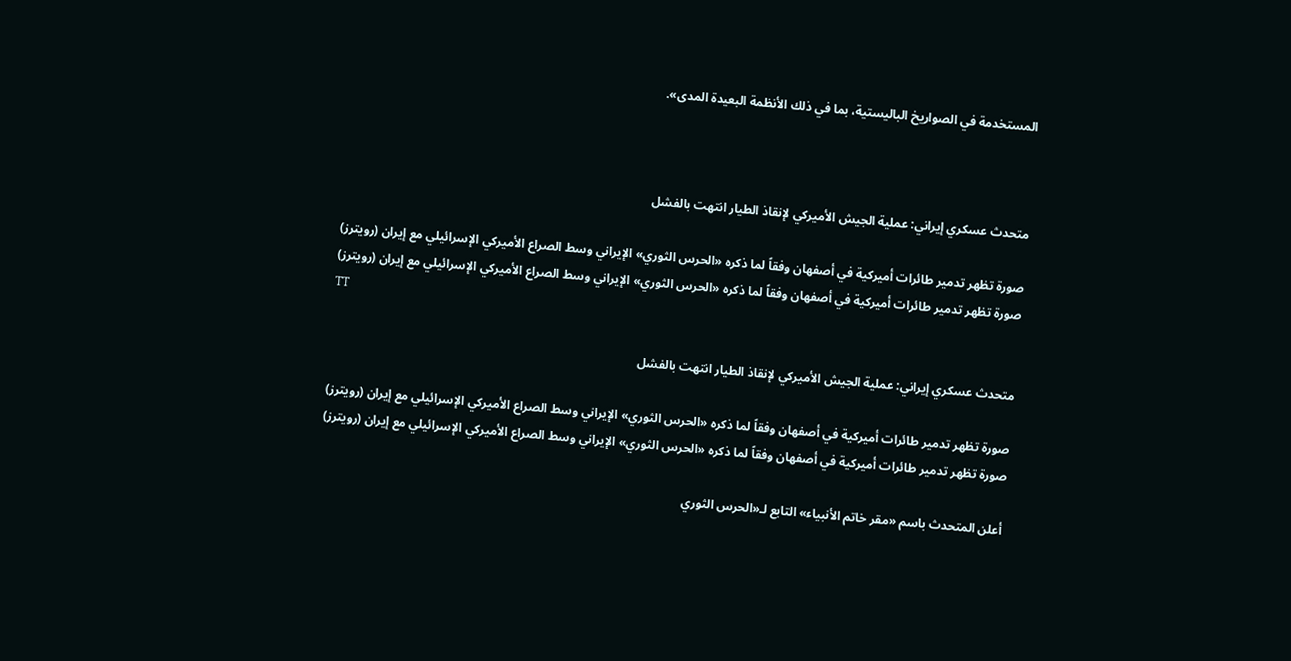المستخدمة في الصواريخ الباليستية، بما في ذلك الأنظمة البعيدة المدى».



متحدث عسكري إيراني: عملية الجيش الأميركي لإنقاذ الطيار انتهت بالفشل

صورة تظهر تدمير طائرات أميركية في أصفهان وفقاً لما ذكره «الحرس الثوري» الإيراني وسط الصراع الأميركي الإسرائيلي مع إيران (رويترز)
صورة تظهر تدمير طائرات أميركية في أصفهان وفقاً لما ذكره «الحرس الثوري» الإيراني وسط الصراع الأميركي الإسرائيلي مع إيران (رويترز)
TT

متحدث عسكري إيراني: عملية الجيش الأميركي لإنقاذ الطيار انتهت بالفشل

صورة تظهر تدمير طائرات أميركية في أصفهان وفقاً لما ذكره «الحرس الثوري» الإيراني وسط الصراع الأميركي الإسرائيلي مع إيران (رويترز)
صورة تظهر تدمير طائرات أميركية في أصفهان وفقاً لما ذكره «الحرس الثوري» الإيراني وسط الصراع الأميركي الإسرائيلي مع إيران (رويترز)

أعلن المتحدث باسم «مقر خاتم الأنبياء» التابع لـ«الحرس الثوري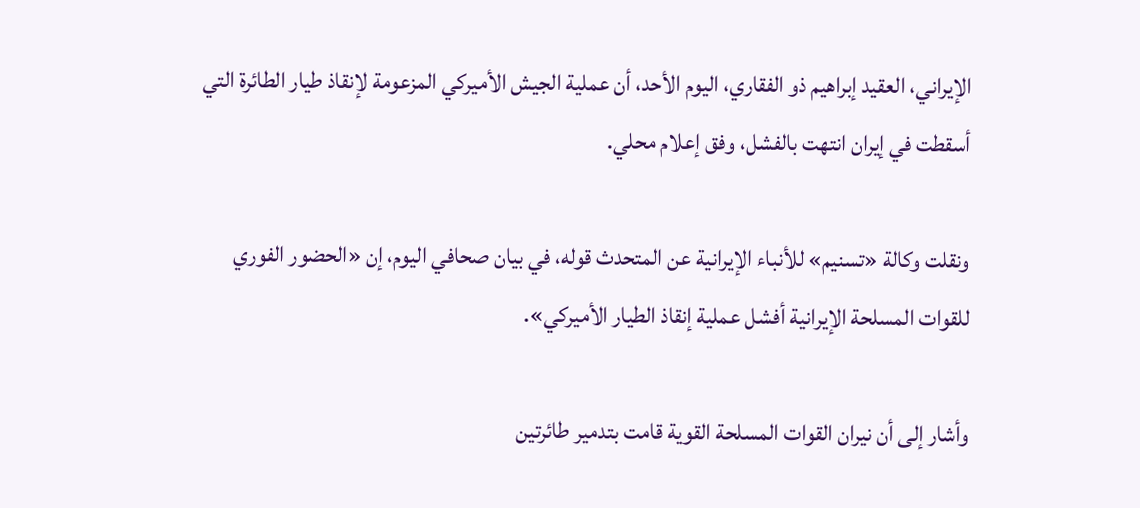الإيراني، العقيد إبراهيم ذو الفقاري، اليوم الأحد، أن عملية الجيش الأميركي المزعومة لإنقاذ طيار الطائرة التي أسقطت في إيران انتهت بالفشل، وفق إعلام محلي.

ونقلت وكالة «تسنيم» للأنباء الإيرانية عن المتحدث قوله، في بيان صحافي اليوم، إن «الحضور الفوري للقوات المسلحة الإيرانية أفشل عملية إنقاذ الطيار الأميركي».

وأشار إلى أن نيران القوات المسلحة القوية قامت بتدمير طائرتين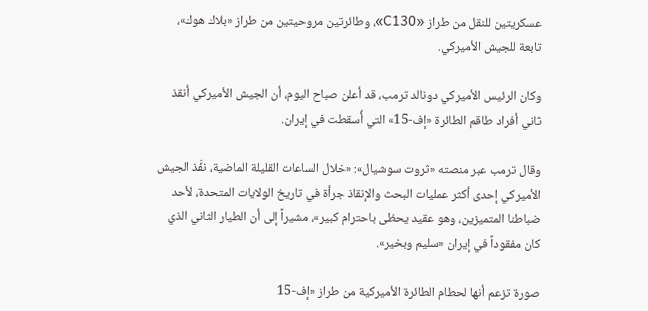عسكريتين للنقل من طراز «C130»، وطائرتين مروحيتين من طراز «بلاك هوك»، تابعة للجيش الأميركي.

وكان الرئيس الأميركي دونالد ترمب، قد أعلن صباح اليوم، أن الجيش الأميركي أنقذ ثاني أفراد طاقم الطائرة «إف-15» التي أُسقطت في إيران.

وقال ترمب عبر منصته «ثروت سوشيال»: «خلال الساعات القليلة الماضية، نفَّذ الجيش الأميركي إحدى أكثر عمليات البحث والإنقاذ جرأة في تاريخ الولايات المتحدة، لأحد ضباطنا المتميزين، وهو عقيد يحظى باحترام كبير»، مشيراً إلى أن الطيار الثاني الذي كان مفقوداً في إيران «سليم وبخير».

صورة تزعم أنها لحطام الطائرة الأميركية من طراز «إف-15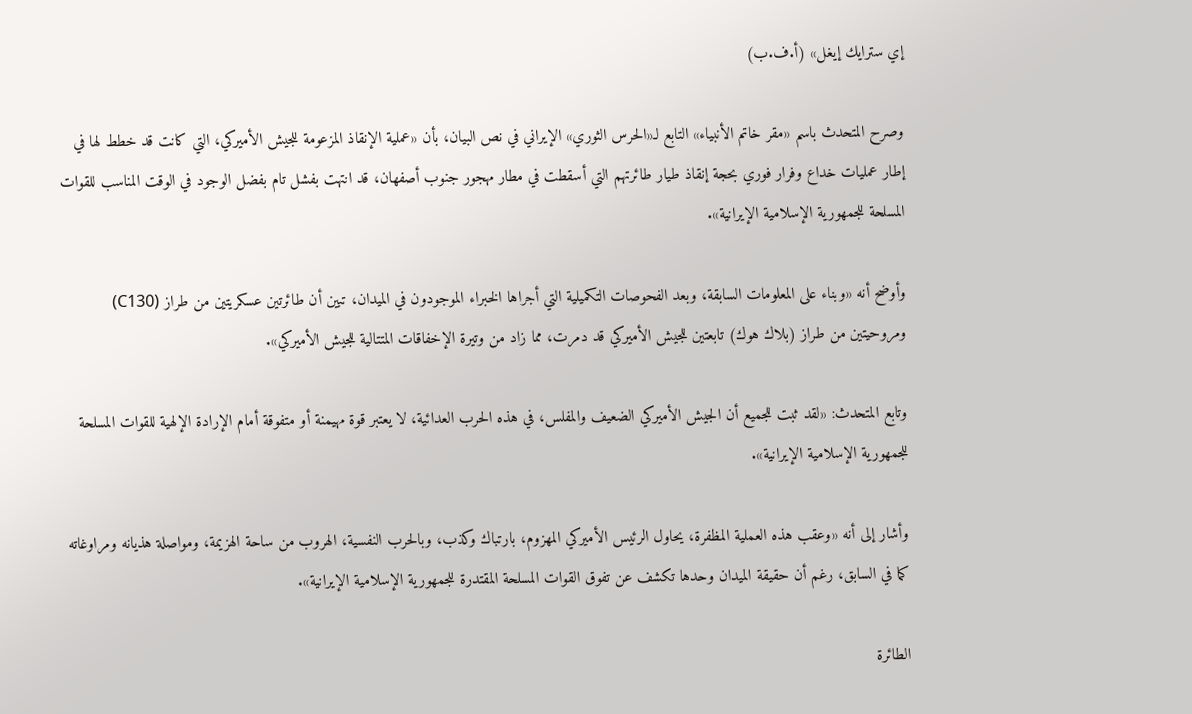إي سترايك إيغل» (أ.ف.ب)

وصرح المتحدث باسم «مقر خاتم الأنبياء» التابع لـ«الحرس الثوري» الإيراني في نص البيان، بأن «عملية الإنقاذ المزعومة للجيش الأميركي، التي كانت قد خطط لها في إطار عمليات خداع وفرار فوري بحجة إنقاذ طيار طائرتهم التي أسقطت في مطار مهجور جنوب أصفهان، قد انتهت بفشل تام بفضل الوجود في الوقت المناسب للقوات المسلحة للجمهورية الإسلامية الإيرانية».

وأوضح أنه «وبناء على المعلومات السابقة، وبعد الفحوصات التكميلية التي أجراها الخبراء الموجودون في الميدان، تبين أن طائرتين عسكريتين من طراز (C130) ومروحيتين من طراز (بلاك هوك) تابعتين للجيش الأميركي قد دمرت، مما زاد من وتيرة الإخفاقات المتتالية للجيش الأميركي».

وتابع المتحدث: «لقد ثبت للجميع أن الجيش الأميركي الضعيف والمفلس، في هذه الحرب العدائية، لا يعتبر قوة مهيمنة أو متفوقة أمام الإرادة الإلهية للقوات المسلحة للجمهورية الإسلامية الإيرانية».

وأشار إلى أنه «وعقب هذه العملية المظفرة، يحاول الرئيس الأميركي المهزوم، بارتباك وكذب، وبالحرب النفسية، الهروب من ساحة الهزيمة، ومواصلة هذيانه ومراوغاته كما في السابق، رغم أن حقيقة الميدان وحدها تكشف عن تفوق القوات المسلحة المقتدرة للجمهورية الإسلامية الإيرانية».

الطائرة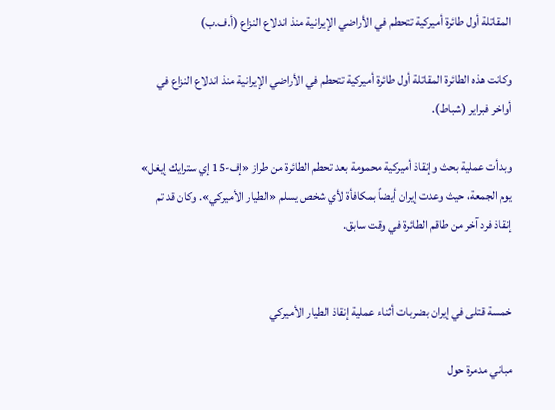المقاتلة أول طائرة أميركية تتحطم في الأراضي الإيرانية منذ اندلاع النزاع (أ.ف.ب)

وكانت هذه الطائرة المقاتلة أول طائرة أميركية تتحطم في الأراضي الإيرانية منذ اندلاع النزاع في أواخر فبراير (شباط).

وبدأت عملية بحث وإنقاذ أميركية محمومة بعد تحطم الطائرة من طراز «إف-15 إي سترايك إيغل» يوم الجمعة، حيث وعدت إيران أيضاً بمكافأة لأي شخص يسلم «الطيار الأميركي». وكان قد تم إنقاذ فرد آخر من طاقم الطائرة في وقت سابق.


خمسة قتلى في إيران بضربات أثناء عملية إنقاذ الطيار الأميركي

مباني مدمرة حول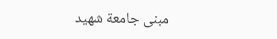مبنى جامعة شهيد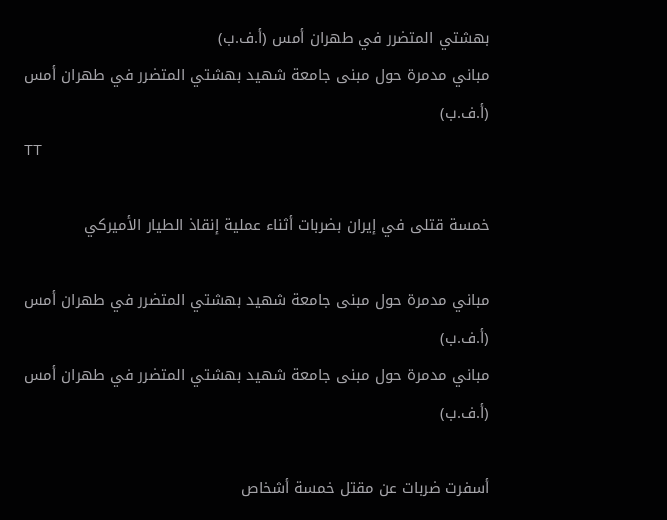بهشتي المتضرر في طهران أمس (أ.ف.ب)
مباني مدمرة حول مبنى جامعة شهيد بهشتي المتضرر في طهران أمس (أ.ف.ب)
TT

خمسة قتلى في إيران بضربات أثناء عملية إنقاذ الطيار الأميركي

مباني مدمرة حول مبنى جامعة شهيد بهشتي المتضرر في طهران أمس (أ.ف.ب)
مباني مدمرة حول مبنى جامعة شهيد بهشتي المتضرر في طهران أمس (أ.ف.ب)

أسفرت ضربات عن مقتل خمسة أشخاص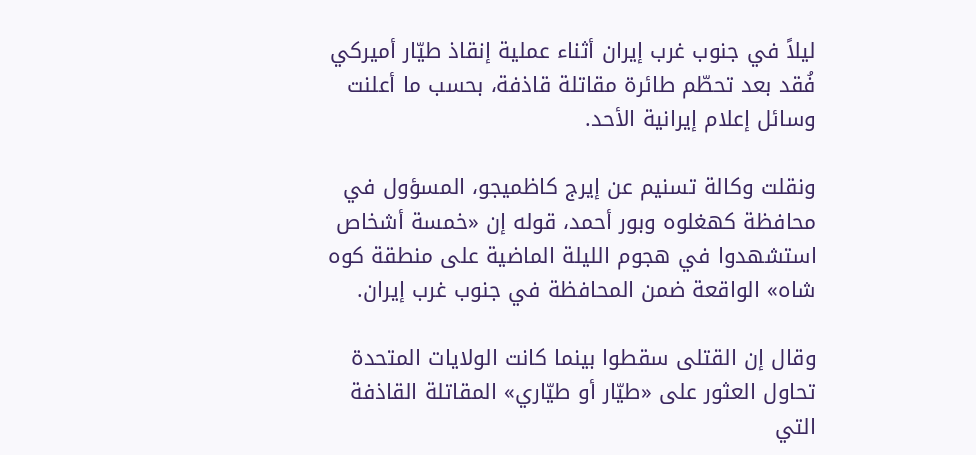ليلاً في جنوب غرب إيران أثناء عملية إنقاذ طيّار أميركي فُقد بعد تحطّم طائرة مقاتلة قاذفة، بحسب ما أعلنت وسائل إعلام إيرانية الأحد.

ونقلت وكالة تسنيم عن إيرج كاظميجو، المسؤول في محافظة كهغلوه وبور أحمد، قوله إن «خمسة أشخاص استشهدوا في هجوم الليلة الماضية على منطقة كوه شاه» الواقعة ضمن المحافظة في جنوب غرب إيران.

وقال إن القتلى سقطوا بينما كانت الولايات المتحدة تحاول العثور على «طيّار أو طيّاري» المقاتلة القاذفة التي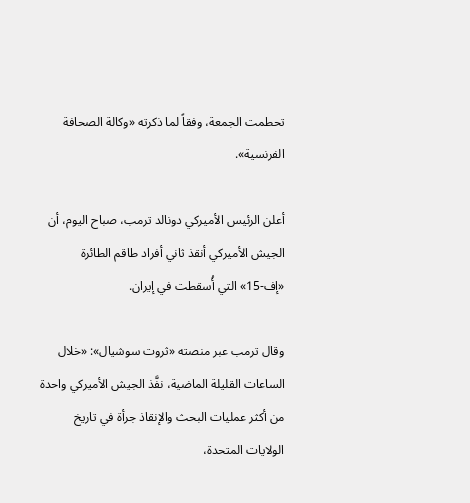تحطمت الجمعة، وفقاً لما ذكرته «وكالة الصحافة الفرنسية».

أعلن الرئيس الأميركي دونالد ترمب، صباح اليوم، أن الجيش الأميركي أنقذ ثاني أفراد طاقم الطائرة «إف-15» التي أُسقطت في إيران.

وقال ترمب عبر منصته «ثروت سوشيال»: «خلال الساعات القليلة الماضية، نفَّذ الجيش الأميركي واحدة من أكثر عمليات البحث والإنقاذ جرأة في تاريخ الولايات المتحدة،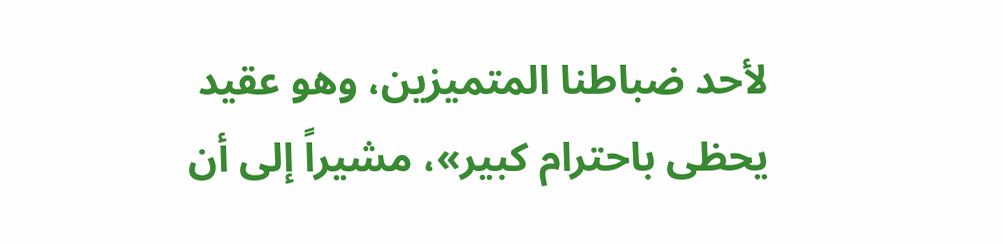لأحد ضباطنا المتميزين، وهو عقيد يحظى باحترام كبير»، مشيراً إلى أن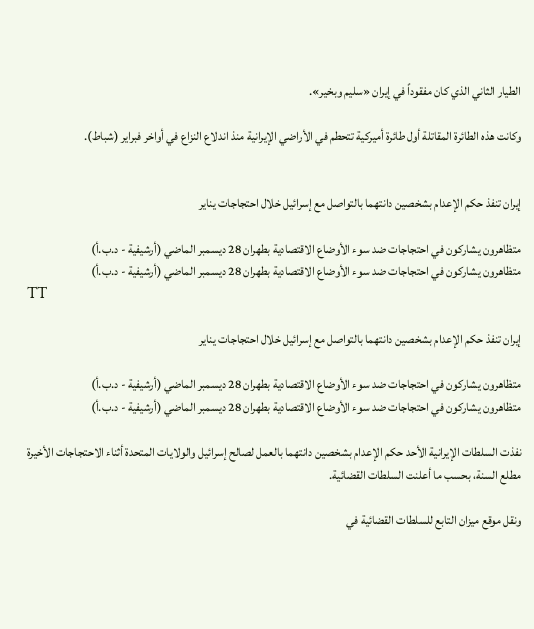الطيار الثاني الذي كان مفقوداً في إيران «سليم وبخير».

وكانت هذه الطائرة المقاتلة أول طائرة أميركية تتحطم في الأراضي الإيرانية منذ اندلاع النزاع في أواخر فبراير (شباط).


إيران تنفذ حكم الإعدام بشخصين دانتهما بالتواصل مع إسرائيل خلال احتجاجات يناير

متظاهرون يشاركون في احتجاجات ضد سوء الأوضاع الاقتصادية بطهران 28 ديسمبر الماضي (أرشيفية - د.ب.أ)
متظاهرون يشاركون في احتجاجات ضد سوء الأوضاع الاقتصادية بطهران 28 ديسمبر الماضي (أرشيفية - د.ب.أ)
TT

إيران تنفذ حكم الإعدام بشخصين دانتهما بالتواصل مع إسرائيل خلال احتجاجات يناير

متظاهرون يشاركون في احتجاجات ضد سوء الأوضاع الاقتصادية بطهران 28 ديسمبر الماضي (أرشيفية - د.ب.أ)
متظاهرون يشاركون في احتجاجات ضد سوء الأوضاع الاقتصادية بطهران 28 ديسمبر الماضي (أرشيفية - د.ب.أ)

نفذت السلطات الإيرانية الأحد حكم الإعدام بشخصين دانتهما بالعمل لصالح إسرائيل والولايات المتحدة أثناء الاحتجاجات الأخيرة مطلع السنة، بحسب ما أعلنت السلطات القضائية.

ونقل موقع ميزان التابع للسلطات القضائية في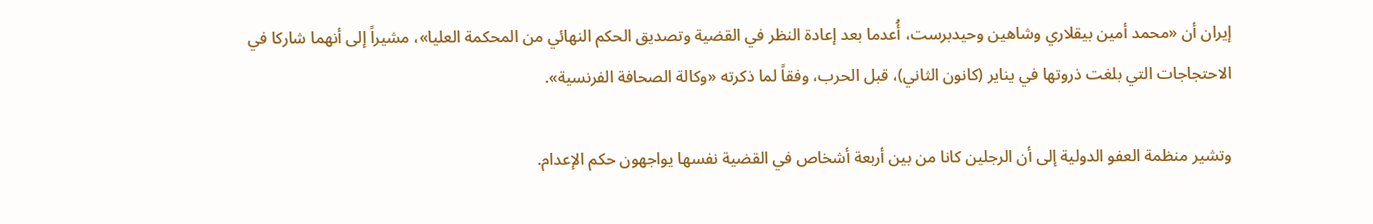إيران أن «محمد أمين بيقلاري وشاهين وحيدبرست، أُعدما بعد إعادة النظر في القضية وتصديق الحكم النهائي من المحكمة العليا»، مشيراً إلى أنهما شاركا في الاحتجاجات التي بلغت ذروتها في يناير (كانون الثاني)، قبل الحرب، وفقاً لما ذكرته «وكالة الصحافة الفرنسية».

وتشير منظمة ‌العفو الدولية ‌إلى أن الرجلين ‌كانا من بين أربعة أشخاص في القضية نفسها يواجهون حكم الإعدام.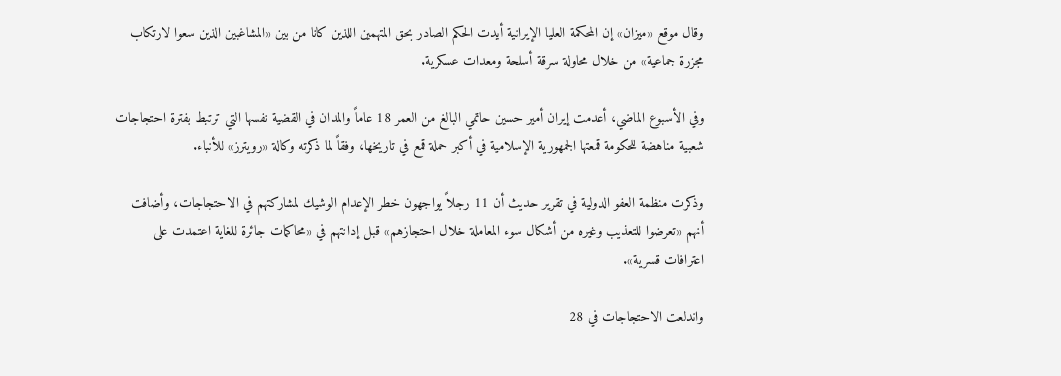وقال موقع «ميزان» إن المحكمة العليا الإيرانية أيدت الحكم الصادر بحق المتهمين اللذين كانا من بين «المشاغبين الذين سعوا ‌لارتكاب مجزرة جماعية» من خلال محاولة سرقة أسلحة ‌ومعدات عسكرية.

وفي الأسبوع ‌الماضي، أعدمت إيران أمير حسين حاتمي البالغ من العمر 18 عاماً والمدان في القضية نفسها ‌التي ترتبط بفترة احتجاجات شعبية مناهضة للحكومة قمعتها الجمهورية الإسلامية في أكبر حملة قمع في تاريخها، وفقاً لما ذكرته وكالة «رويترز» للأنباء.

وذكرت منظمة العفو الدولية في تقرير حديث أن 11 رجلاً يواجهون خطر الإعدام الوشيك لمشاركتهم في الاحتجاجات، وأضافت أنهم «تعرضوا للتعذيب وغيره من أشكال سوء المعاملة خلال احتجازهم» قبل إدانتهم في «محاكمات جائرة للغاية اعتمدت على اعترافات قسرية».

واندلعت الاحتجاجات في 28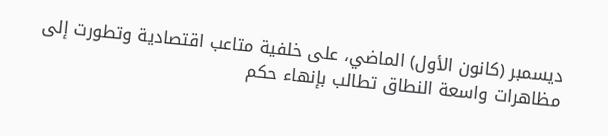ديسمبر (كانون الأول) الماضي، على خلفية متاعب اقتصادية وتطورت إلى مظاهرات واسعة النطاق تطالب بإنهاء حكم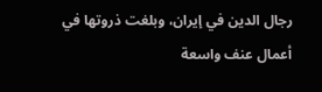رجال الدين في إيران، وبلغت ذروتها في أعمال عنف واسعة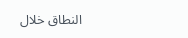النطاق خلال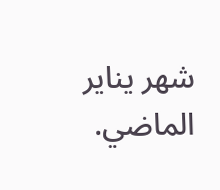شهر يناير الماضي.